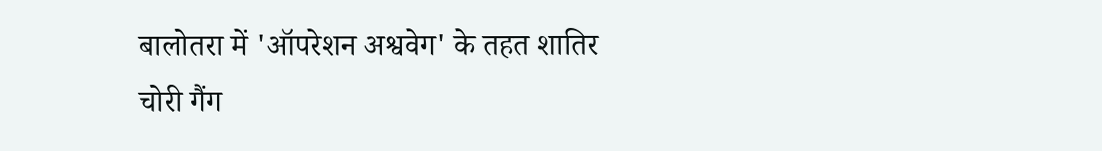बालोतरा में 'ऑपरेशन अश्ववेग' के तहत शातिर चोरी गैंग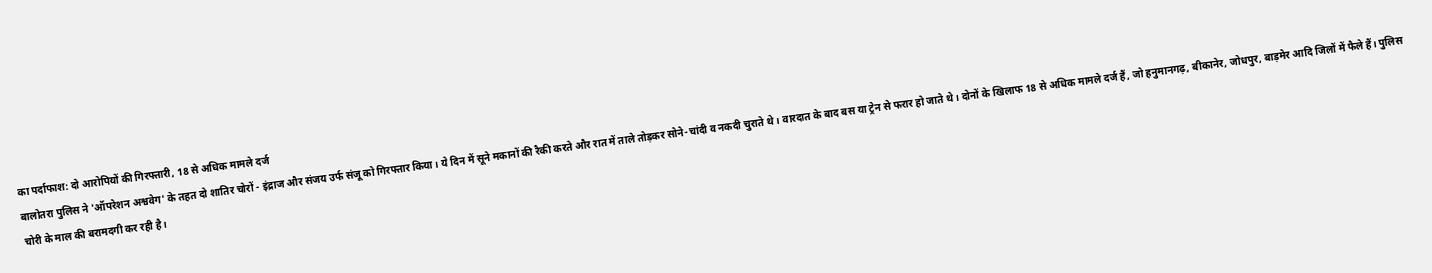का पर्दाफाश: दो आरोपियों की गिरफ्तारी, 18 से अधिक मामले दर्ज
बालोतरा पुलिस ने 'ऑपरेशन अश्ववेग' के तहत दो शातिर चोरों - इंद्राज और संजय उर्फ संजू को गिरफ्तार किया। ये दिन में सूने मकानों की रैकी करते और रात में ताले तोड़कर सोने-चांदी व नकदी चुराते थे। वारदात के बाद बस या ट्रेन से फरार हो जाते थे। दोनों के खिलाफ 18 से अधिक मामले दर्ज हैं, जो हनुमानगढ़, बीकानेर, जोधपुर, बाड़मेर आदि जिलों में फैले हैं। पुलिस चोरी के माल की बरामदगी कर रही है।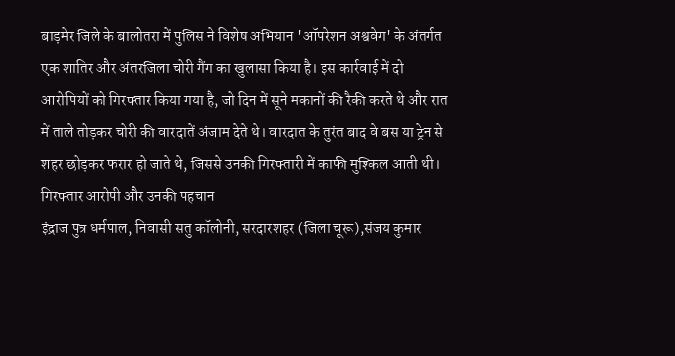बाड़मेर जिले के बालोतरा में पुलिस ने विशेष अभियान 'ऑपरेशन अश्ववेग' के अंतर्गत एक शातिर और अंतरजिला चोरी गैंग का खुलासा किया है। इस कार्रवाई में दो आरोपियों को गिरफ्तार किया गया है, जो दिन में सूने मकानों की रैकी करते थे और रात में ताले तोड़कर चोरी की वारदातें अंजाम देते थे। वारदात के तुरंत बाद वे बस या ट्रेन से शहर छोड़कर फरार हो जाते थे, जिससे उनकी गिरफ्तारी में काफी मुश्किल आती थी।
गिरफ्तार आरोपी और उनकी पहचान
इंद्राज पुत्र धर्मपाल, निवासी सतु कॉलोनी, सरदारशहर (जिला चूरू),संजय कुमार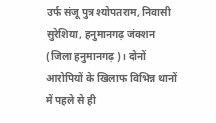उर्फ संजू पुत्र श्योपतराम, निवासी सुरेशिया, हनुमानगढ़ जंक्शन (जिला हनुमानगढ़)। दोनों आरोपियों के खिलाफ विभिन्न थानों में पहले से ही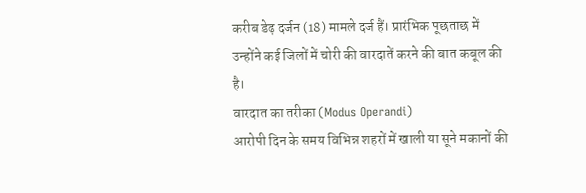करीब डेढ़ दर्जन (18) मामले दर्ज हैं। प्रारंभिक पूछताछ में उन्होंने कई जिलों में चोरी की वारदातें करने की बात कबूल की है।
वारदात का तरीका (Modus Operandi)
आरोपी दिन के समय विभिन्न शहरों में खाली या सूने मकानों की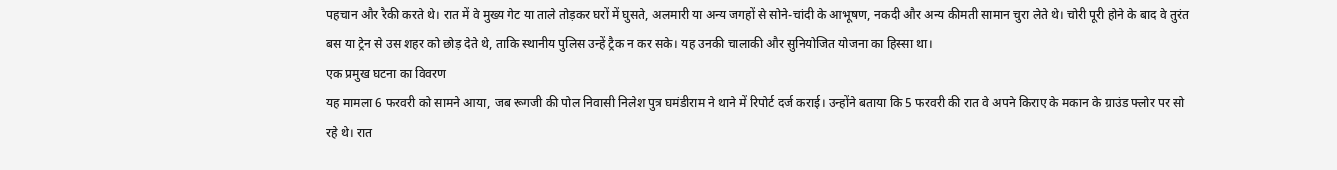पहचान और रैकी करते थे। रात में वे मुख्य गेट या ताले तोड़कर घरों में घुसते, अलमारी या अन्य जगहों से सोने-चांदी के आभूषण, नकदी और अन्य कीमती सामान चुरा लेते थे। चोरी पूरी होने के बाद वे तुरंत बस या ट्रेन से उस शहर को छोड़ देते थे, ताकि स्थानीय पुलिस उन्हें ट्रैक न कर सके। यह उनकी चालाकी और सुनियोजित योजना का हिस्सा था।
एक प्रमुख घटना का विवरण
यह मामला 6 फरवरी को सामने आया, जब रूगजी की पोल निवासी निलेश पुत्र घमंडीराम ने थाने में रिपोर्ट दर्ज कराई। उन्होंने बताया कि 5 फरवरी की रात वे अपने किराए के मकान के ग्राउंड फ्लोर पर सो रहे थे। रात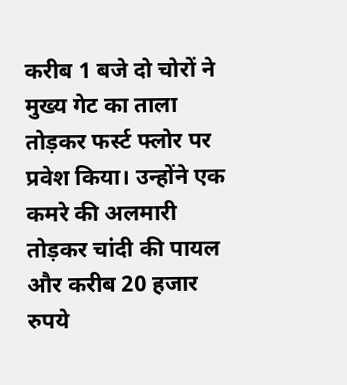करीब 1 बजे दो चोरों ने मुख्य गेट का ताला तोड़कर फर्स्ट फ्लोर पर प्रवेश किया। उन्होंने एक कमरे की अलमारी तोड़कर चांदी की पायल और करीब 20 हजार रुपये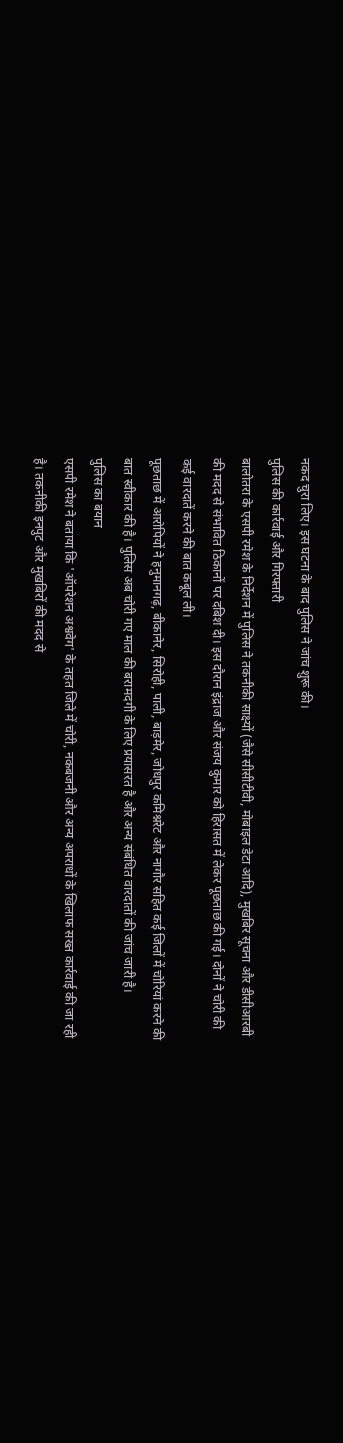नकद चुरा लिए। इस घटना के बाद पुलिस ने जांच शुरू की।
पुलिस की कार्रवाई और गिरफ्तारी
बालोतरा के एसपी रमेश के निर्देशन में पुलिस ने तकनीकी साक्ष्यों (जैसे सीसीटीवी, मोबाइल डेटा आदि), मुखबिर सूचना और डीसीआरबी की मदद से संभावित ठिकानों पर दबिश दी। इस दौरान इंद्राज और संजय कुमार को हिरासत में लेकर पूछताछ की गई। दोनों ने चोरी की कई वारदातें करने की बात कबूल ली।
पूछताछ में आरोपियों ने हनुमानगढ़, बीकानेर, सिरोही, पाली, बाड़मेर, जोधपुर कमिश्नरेट और नागौर सहित कई जिलों में चोरियां करने की बात स्वीकार की है। पुलिस अब चोरी गए माल की बरामदगी के लिए प्रयासरत है और अन्य संबंधित वारदातों की जांच जारी है।
पुलिस का बयान
एसपी रमेश ने बताया कि 'ऑपरेशन अश्ववेग' के तहत जिले में चोरी, नकबजनी और अन्य अपराधों के खिलाफ सख्त कार्रवाई की जा रही है। तकनीकी इनपुट और मुखबिरों की मदद से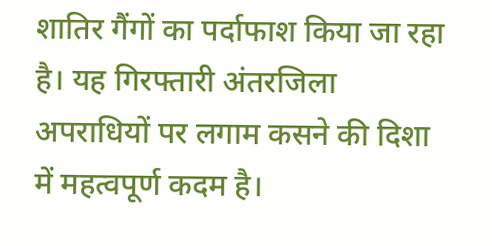शातिर गैंगों का पर्दाफाश किया जा रहा है। यह गिरफ्तारी अंतरजिला अपराधियों पर लगाम कसने की दिशा में महत्वपूर्ण कदम है।